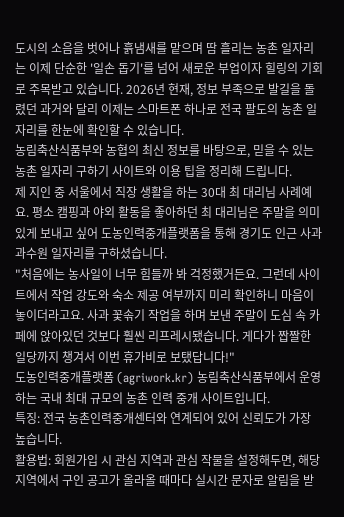도시의 소음을 벗어나 흙냄새를 맡으며 땀 흘리는 농촌 일자리는 이제 단순한 '일손 돕기'를 넘어 새로운 부업이자 힐링의 기회로 주목받고 있습니다. 2026년 현재, 정보 부족으로 발길을 돌렸던 과거와 달리 이제는 스마트폰 하나로 전국 팔도의 농촌 일자리를 한눈에 확인할 수 있습니다.
농림축산식품부와 농협의 최신 정보를 바탕으로, 믿을 수 있는 농촌 일자리 구하기 사이트와 이용 팁을 정리해 드립니다.
제 지인 중 서울에서 직장 생활을 하는 30대 최 대리님 사례예요. 평소 캠핑과 야외 활동을 좋아하던 최 대리님은 주말을 의미 있게 보내고 싶어 도농인력중개플랫폼을 통해 경기도 인근 사과 과수원 일자리를 구하셨습니다.
"처음에는 농사일이 너무 힘들까 봐 걱정했거든요. 그런데 사이트에서 작업 강도와 숙소 제공 여부까지 미리 확인하니 마음이 놓이더라고요. 사과 꽃솎기 작업을 하며 보낸 주말이 도심 속 카페에 앉아있던 것보다 훨씬 리프레시됐습니다. 게다가 짭짤한 일당까지 챙겨서 이번 휴가비로 보탰답니다!"
도농인력중개플랫폼 (agriwork.kr) 농림축산식품부에서 운영하는 국내 최대 규모의 농촌 인력 중개 사이트입니다.
특징: 전국 농촌인력중개센터와 연계되어 있어 신뢰도가 가장 높습니다.
활용법: 회원가입 시 관심 지역과 관심 작물을 설정해두면, 해당 지역에서 구인 공고가 올라올 때마다 실시간 문자로 알림을 받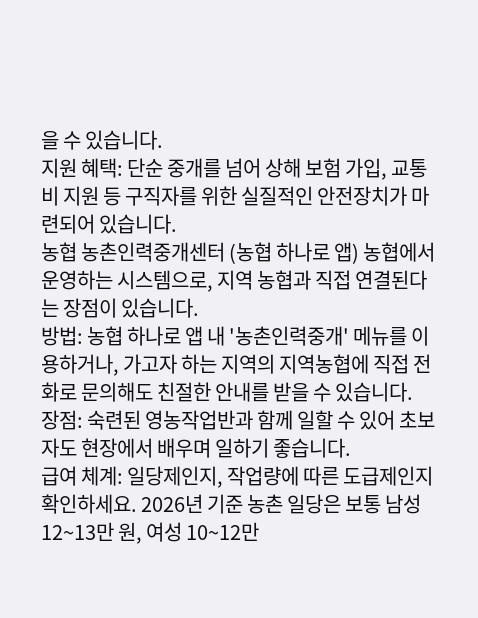을 수 있습니다.
지원 혜택: 단순 중개를 넘어 상해 보험 가입, 교통비 지원 등 구직자를 위한 실질적인 안전장치가 마련되어 있습니다.
농협 농촌인력중개센터 (농협 하나로 앱) 농협에서 운영하는 시스템으로, 지역 농협과 직접 연결된다는 장점이 있습니다.
방법: 농협 하나로 앱 내 '농촌인력중개' 메뉴를 이용하거나, 가고자 하는 지역의 지역농협에 직접 전화로 문의해도 친절한 안내를 받을 수 있습니다.
장점: 숙련된 영농작업반과 함께 일할 수 있어 초보자도 현장에서 배우며 일하기 좋습니다.
급여 체계: 일당제인지, 작업량에 따른 도급제인지 확인하세요. 2026년 기준 농촌 일당은 보통 남성 12~13만 원, 여성 10~12만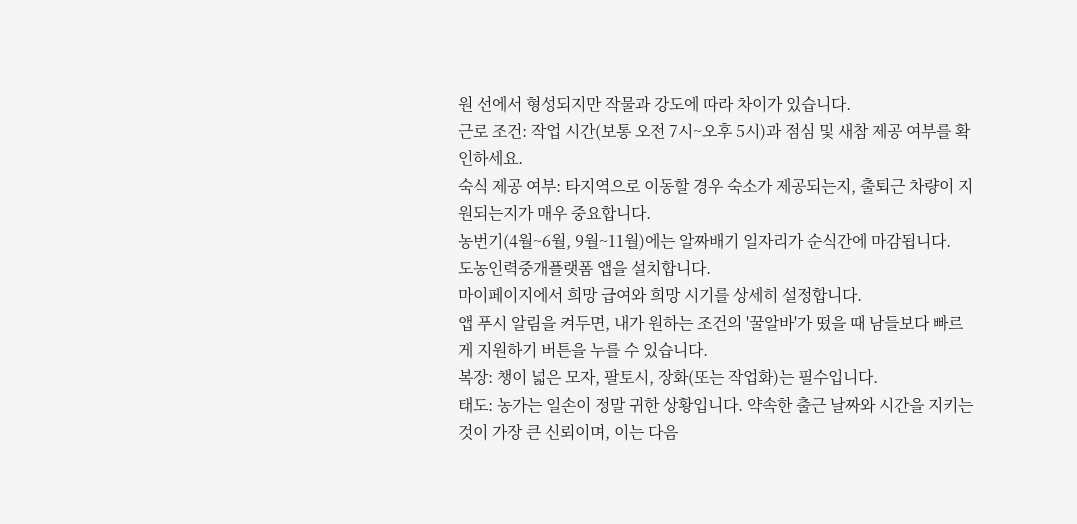원 선에서 형성되지만 작물과 강도에 따라 차이가 있습니다.
근로 조건: 작업 시간(보통 오전 7시~오후 5시)과 점심 및 새참 제공 여부를 확인하세요.
숙식 제공 여부: 타지역으로 이동할 경우 숙소가 제공되는지, 출퇴근 차량이 지원되는지가 매우 중요합니다.
농번기(4월~6월, 9월~11월)에는 알짜배기 일자리가 순식간에 마감됩니다.
도농인력중개플랫폼 앱을 설치합니다.
마이페이지에서 희망 급여와 희망 시기를 상세히 설정합니다.
앱 푸시 알림을 켜두면, 내가 원하는 조건의 '꿀알바'가 떴을 때 남들보다 빠르게 지원하기 버튼을 누를 수 있습니다.
복장: 챙이 넓은 모자, 팔토시, 장화(또는 작업화)는 필수입니다.
태도: 농가는 일손이 정말 귀한 상황입니다. 약속한 출근 날짜와 시간을 지키는 것이 가장 큰 신뢰이며, 이는 다음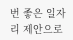번 좋은 일자리 제안으로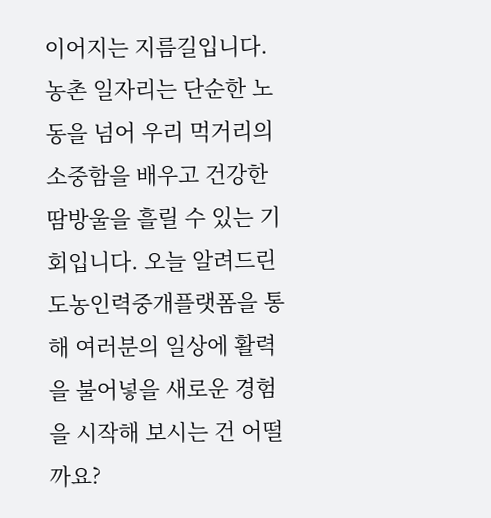이어지는 지름길입니다.
농촌 일자리는 단순한 노동을 넘어 우리 먹거리의 소중함을 배우고 건강한 땀방울을 흘릴 수 있는 기회입니다. 오늘 알려드린 도농인력중개플랫폼을 통해 여러분의 일상에 활력을 불어넣을 새로운 경험을 시작해 보시는 건 어떨까요?